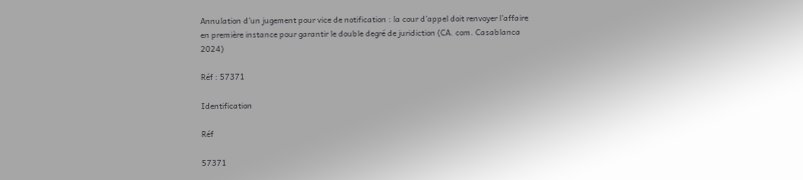Annulation d’un jugement pour vice de notification : la cour d’appel doit renvoyer l’affaire en première instance pour garantir le double degré de juridiction (CA. com. Casablanca 2024)

Réf : 57371

Identification

Réf

57371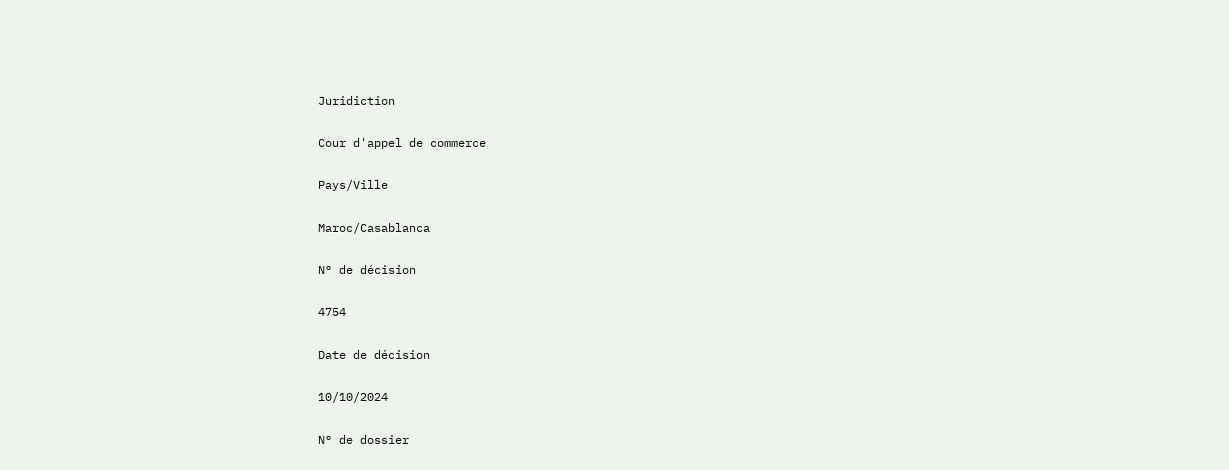Juridiction

Cour d'appel de commerce

Pays/Ville

Maroc/Casablanca

N° de décision

4754

Date de décision

10/10/2024

N° de dossier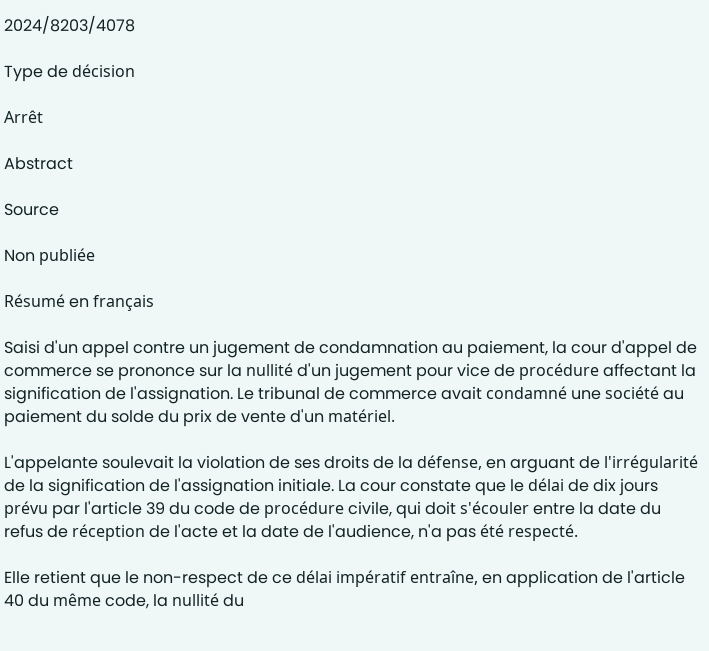2024/8203/4078

Type de décision

Arrêt

Abstract

Source

Non publiée

Résumé en français

Saisi d'un appel contre un jugement de condamnation au paiement, la cour d'appel de commerce se prononce sur la nullité d'un jugement pour vice de procédure affectant la signification de l'assignation. Le tribunal de commerce avait condamné une société au paiement du solde du prix de vente d'un matériel.

L'appelante soulevait la violation de ses droits de la défense, en arguant de l'irrégularité de la signification de l'assignation initiale. La cour constate que le délai de dix jours prévu par l'article 39 du code de procédure civile, qui doit s'écouler entre la date du refus de réception de l'acte et la date de l'audience, n'a pas été respecté.

Elle retient que le non-respect de ce délai impératif entraîne, en application de l'article 40 du même code, la nullité du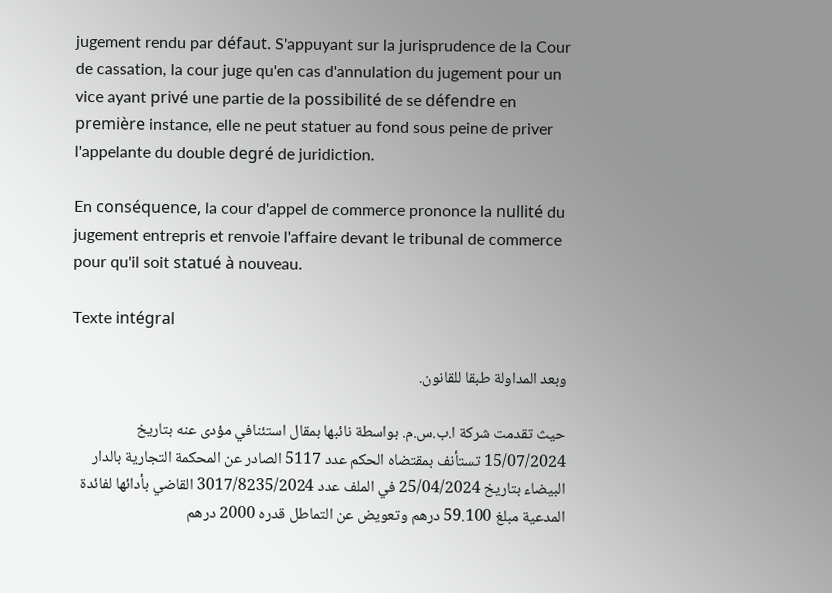jugement rendu par défaut. S'appuyant sur la jurisprudence de la Cour de cassation, la cour juge qu'en cas d'annulation du jugement pour un vice ayant privé une partie de la possibilité de se défendre en première instance, elle ne peut statuer au fond sous peine de priver l'appelante du double degré de juridiction.

En conséquence, la cour d'appel de commerce prononce la nullité du jugement entrepris et renvoie l'affaire devant le tribunal de commerce pour qu'il soit statué à nouveau.

Texte intégral

وبعد المداولة طبقا للقانون.

حيث تقدمت شركة ا.ب.س.م. بواسطة نائبها بمقال استئنافي مؤدى عنه بتاريخ 15/07/2024 تستأنف بمقتضاه الحكم عدد 5117 الصادر عن المحكمة التجارية بالدار البيضاء بتاريخ 25/04/2024 في الملف عدد 3017/8235/2024 القاضي بأدائها لفائدة المدعية مبلغ 59.100 درهم وتعويض عن التماطل قدره 2000 درهم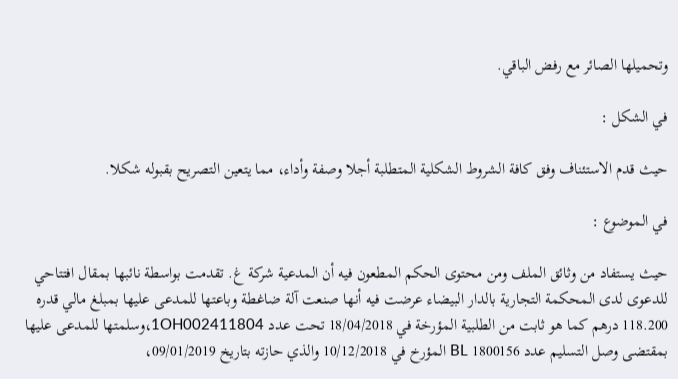وتحميلها الصائر مع رفض الباقي.

في الشكل :

حيث قدم الاستئناف وفق كافة الشروط الشكلية المتطلبة أجلا وصفة وأداء، مما يتعين التصريح بقبوله شكلا.

في الموضوع :

حيث يستفاد من وثائق الملف ومن محتوى الحكم المطعون فيه أن المدعية شركة غ. تقدمت بواسطة نائبها بمقال افتتاحي للدعوى لدى المحكمة التجارية بالدار البيضاء عرضت فيه أنها صنعت آلة ضاغطة وباعتها للمدعى عليها بمبلغ مالي قدره 118.200 درهم كما هو ثابت من الطلبية المؤرخة في 18/04/2018 تحت عدد 1OH002411804،وسلمتها للمدعى عليها بمقتضى وصل التسليم عدد 1800156 BL المؤرخ في 10/12/2018 والذي حازته بتاريخ 09/01/2019،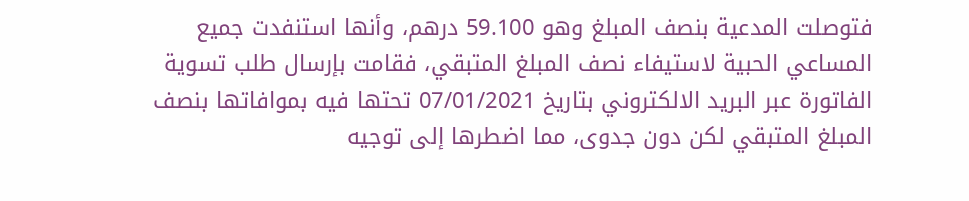فتوصلت المدعية بنصف المبلغ وهو 59.100 درهم، وأنها استنفدت جميع المساعي الحبية لاستيفاء نصف المبلغ المتبقي، فقامت بإرسال طلب تسوية الفاتورة عبر البريد الالكتروني بتاريخ 07/01/2021 تحتها فيه بموافاتها بنصف المبلغ المتبقي لكن دون جدوى، مما اضطرها إلى توجيه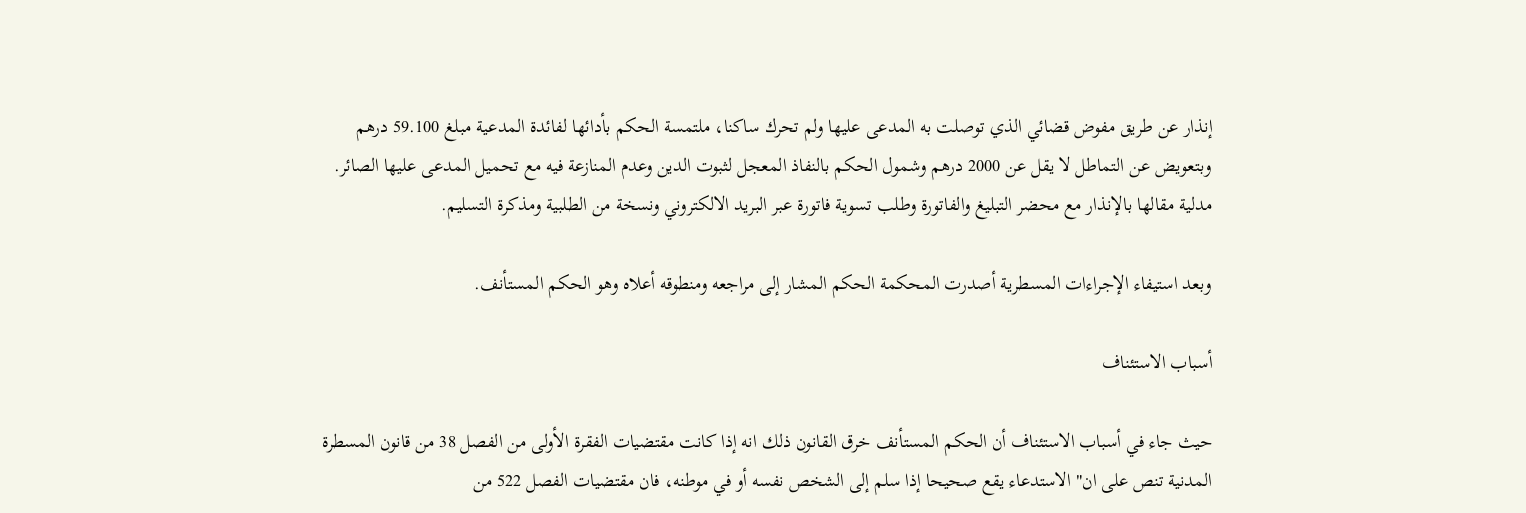إنذار عن طريق مفوض قضائي الذي توصلت به المدعى عليها ولم تحرك ساكنا، ملتمسة الحكم بأدائها لفائدة المدعية مبلغ 59.100 درهم وبتعويض عن التماطل لا يقل عن 2000 درهم وشمول الحكم بالنفاذ المعجل لثبوت الدين وعدم المنازعة فيه مع تحميل المدعى عليها الصائر. مدلية مقالها بالإنذار مع محضر التبليغ والفاتورة وطلب تسوية فاتورة عبر البريد الالكتروني ونسخة من الطلبية ومذكرة التسليم.

وبعد استيفاء الإجراءات المسطرية أصدرت المحكمة الحكم المشار إلى مراجعه ومنطوقه أعلاه وهو الحكم المستأنف.

أسباب الاستئناف

حيث جاء في أسباب الاستئناف أن الحكم المستأنف خرق القانون ذلك انه إذا كانت مقتضيات الفقرة الأولى من الفصل 38 من قانون المسطرة المدنية تنص على ان" الاستدعاء يقع صحيحا إذا سلم إلى الشخص نفسه أو في موطنه، فان مقتضيات الفصل 522 من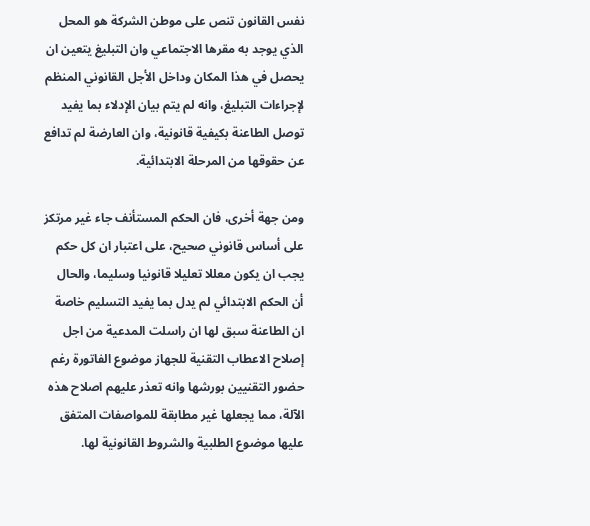نفس القانون تنص على موطن الشركة هو المحل الذي يوجد به مقرها الاجتماعي وان التبليغ يتعين ان يحصل في هذا المكان وداخل الأجل القانوني المنظم لإجراءات التبليغ، وانه لم يتم بيان الإدلاء بما يفيد توصل الطاعنة بكيفية قانونية، وان العارضة لم تدافع عن حقوقها من المرحلة الابتدائية.

ومن جهة أخرى، فان الحكم المستأنف جاء غير مرتكز على أساس قانوني صحيح، على اعتبار ان كل حكم يجب ان يكون معللا تعليلا قانونيا وسليما، والحال أن الحكم الابتدائي لم يدل بما يفيد التسليم خاصة ان الطاعنة سبق لها ان راسلت المدعية من اجل إصلاح الاعطاب التقنية للجهاز موضوع الفاتورة رغم حضور التقنيين بورشها وانه تعذر عليهم اصلاح هذه الآلة، مما يجعلها غير مطابقة للمواصفات المتفق عليها موضوع الطلبية والشروط القانونية لها.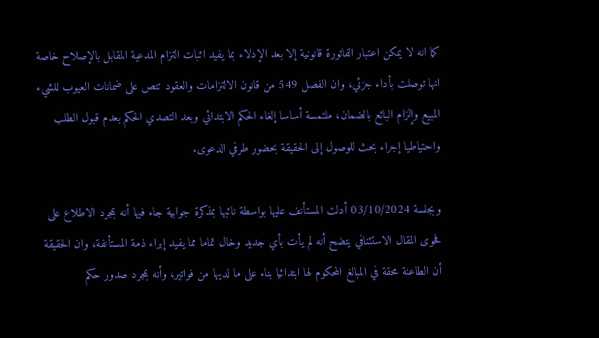كما انه لا يمكن اعتبار الفاتورة قانونية إلا بعد الإدلاء بما يفيد اثبات التزام المدعية المقابل بالإصلاح خاصة انها توصلت بأداء جزئي، وان الفصل 549 من قانون الالتزامات والعقود تنص على ضمانات العيوب للشيء المبيع وإلزام البائع بالضمان، ملتمسة أساسا إلغاء الحكم الابتدائي وبعد التصدي الحكم بعدم قبول الطلب واحتياطيا إجراء بحث للوصول إلى الحقيقة بحضور طرفي الدعوى.

وبجلسة 03/10/2024 أدلت المستأنف عليها بواسطة نائبها بمذكرة جوابية جاء فيها أنه بمجرد الاطلاع على فحوى المقال الاستئنافي يتضح أنه لم يأت بأي جديد وخال تماما مما يفيد إبراء ذمة المستأنفة، وان الحقيقة أن الطاعنة محقة في المبالغ المحكوم لها ابتدائيا بناء على ما لديها من فواتير، وأنه بمجرد صدور حكم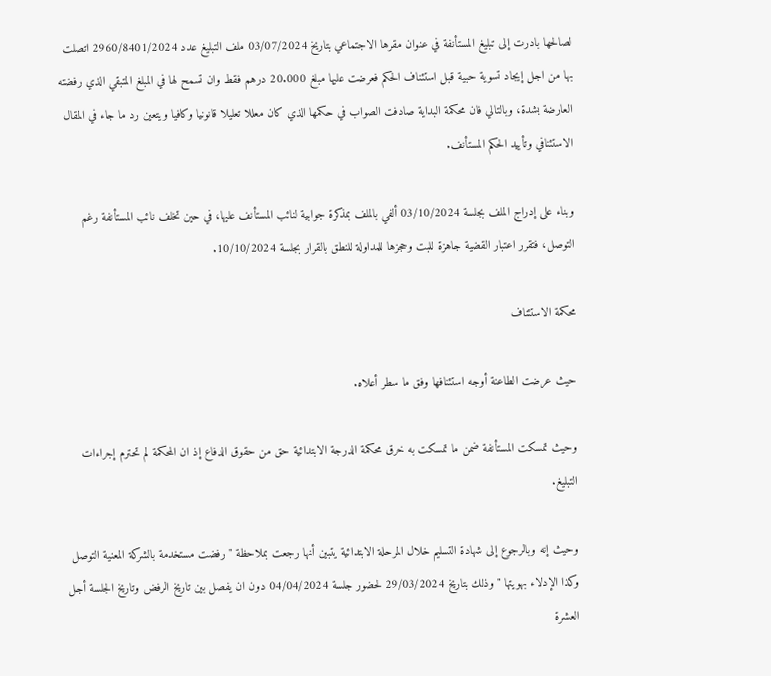لصالحها بادرت إلى تبليغ المستأنفة في عنوان مقرها الاجتماعي بتاريخ 03/07/2024 ملف التبليغ عدد 2960/8401/2024 اتصلت بها من اجل إيجاد تسوية حبية قبل استئناف الحكم فعرضت عليها مبلغ 20.000 درهم فقط وان تسمح لها في المبلغ المتبقي الذي رفضته العارضة بشدة، وبالتالي فان محكمة البداية صادفت الصواب في حكمها الذي كان معللا تعليلا قانونيا وكافيا ويتعين رد ما جاء في المقال الاستئنافي وتأييد الحكم المستأنف.

وبناء على إدراج الملف بجلسة 03/10/2024 ألفي بالملف بمذكرة جوابية لنائب المستأنف عليها، في حين تخلف نائب المستأنفة رغم التوصل، فتقرر اعتبار القضية جاهزة للبت وحجزها للمداولة للنطق بالقرار بجلسة 10/10/2024.

محكمة الاستئناف

حيث عرضت الطاعنة أوجه استئنافها وفق ما سطر أعلاه.

وحيث تمسكت المستأنفة ضمن ما تمسكت به خرق محكمة الدرجة الابتدائية حق من حقوق الدفاع إذ ان المحكمة لم تحترم إجراءات التبليغ.

وحيث إنه وبالرجوع إلى شهادة التسليم خلال المرحلة الابتدائية يتبين أنها رجعت بملاحظة " رفضت مستخدمة بالشركة المعنية التوصل وكذا الإدلاء بهويتها " وذلك بتاريخ 29/03/2024 لحضور جلسة 04/04/2024 دون ان يفصل بين تاريخ الرفض وتاريخ الجلسة أجل العشرة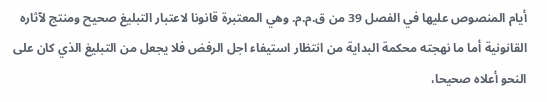أيام المنصوص عليها في الفصل 39 من ق.م.م. وهي المعتبرة قانونا لاعتبار التبليغ صحيح ومنتج لآثاره القانونية أما ما نهجته محكمة البداية من انتظار استيفاء اجل الرفض فلا يجعل من التبليغ الذي كان على النحو أعلاه صحيحا،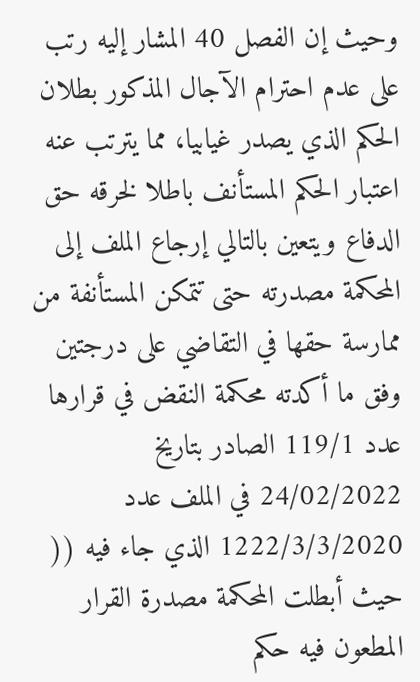وحيث إن الفصل 40 المشار إليه رتب على عدم احترام الآجال المذكور بطلان الحكم الذي يصدر غيابيا، مما يترتب عنه اعتبار الحكم المستأنف باطلا لخرقه حق الدفاع ويتعين بالتالي إرجاع الملف إلى المحكمة مصدرته حتى تتمكن المستأنفة من ممارسة حقها في التقاضي على درجتين وفق ما أكدته محكمة النقض في قرارها عدد 119/1 الصادر بتاريخ 24/02/2022 في الملف عدد 1222/3/3/2020 الذي جاء فيه (( حيث أبطلت المحكمة مصدرة القرار المطعون فيه حكم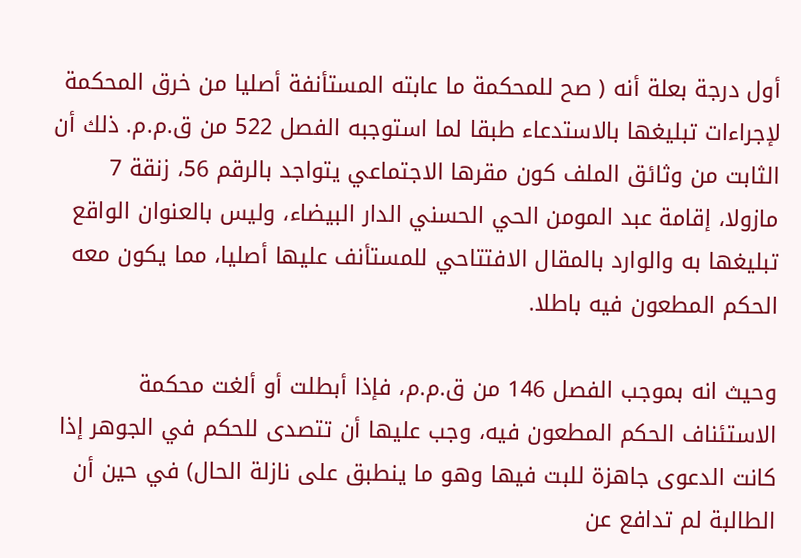أول درجة بعلة أنه ( صح للمحكمة ما عابته المستأنفة أصليا من خرق المحكمة لإجراءات تبليغها بالاستدعاء طبقا لما استوجبه الفصل 522 من ق.م.م. ذلك أن الثابت من وثائق الملف كون مقرها الاجتماعي يتواجد بالرقم 56، زنقة 7 مازولا، إقامة عبد المومن الحي الحسني الدار البيضاء، وليس بالعنوان الواقع تبليغها به والوارد بالمقال الافتتاحي للمستأنف عليها أصليا، مما يكون معه الحكم المطعون فيه باطلا.

وحيث انه بموجب الفصل 146 من ق.م.م، فإذا أبطلت أو ألغت محكمة الاستئناف الحكم المطعون فيه، وجب عليها أن تتصدى للحكم في الجوهر إذا كانت الدعوى جاهزة للبت فيها وهو ما ينطبق على نازلة الحال) في حين أن الطالبة لم تدافع عن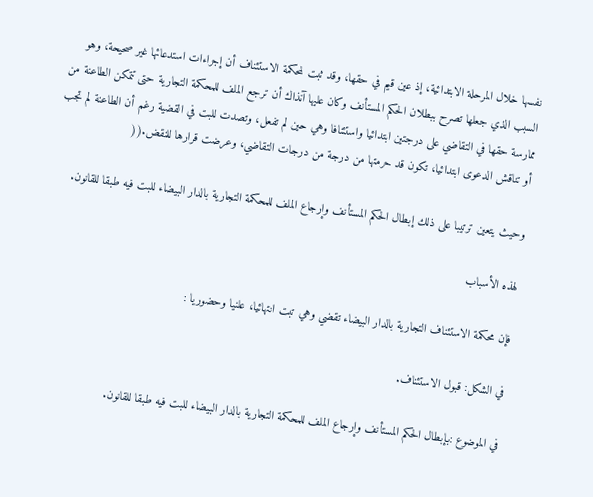نفسها خلال المرحلة الابتدائية، إذ عين قيم في حقها، وقد ثبت لمحكمة الاستئناف أن إجراءات استدعائها غير صحيحة، وهو السبب الذي جعلها تصرح ببطلان الحكم المستأنف وكان عليها آنذاك أن ترجع الملف للمحكمة التجارية حتى تتمكن الطاعنة من ممارسة حقها في التقاضي على درجتين ابتدائيا واستئنافا وهي حين لم تفعل، وتصدت للبت في القضية رغم أن الطاعنة لم تجب أو تناقش الدعوى ابتدائيا، تكون قد حرمتها من درجة من درجات التقاضي، وعرضت قرارها للنقض.((

وحيث يتعين ترتيبا على ذلك إبطال الحكم المستأنف وإرجاع الملف للمحكمة التجارية بالدار البيضاء للبت فيه طبقا للقانون.

لهذه الأسباب

فإن محكمة الاستئناف التجارية بالدار البيضاء تقضي وهي تبت انتهائيا، علنيا وحضوريا :

في الشكل: قبول الاستئناف.

في الموضوع :بإبطال الحكم المستأنف وإرجاع الملف للمحكمة التجارية بالدار البيضاء للبت فيه طبقا للقانون.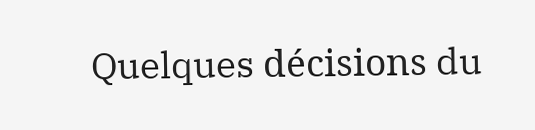Quelques décisions du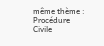même thème : Procédure Civile